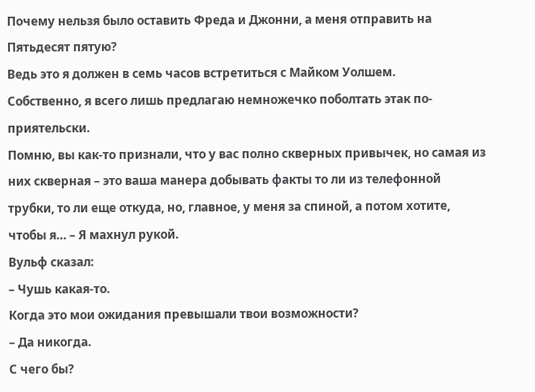Почему нельзя было оставить Фреда и Джонни, а меня отправить на Пятьдесят пятую?
Ведь это я должен в семь часов встретиться с Майком Уолшем.
Собственно, я всего лишь предлагаю немножечко поболтать этак по-приятельски.
Помню, вы как-то признали, что у вас полно скверных привычек, но самая из них скверная – это ваша манера добывать факты то ли из телефонной трубки, то ли еще откуда, но, главное, у меня за спиной, а потом хотите, чтобы я… – Я махнул рукой.
Вульф сказал:
– Чушь какая-то.
Когда это мои ожидания превышали твои возможности?
– Да никогда.
С чего бы?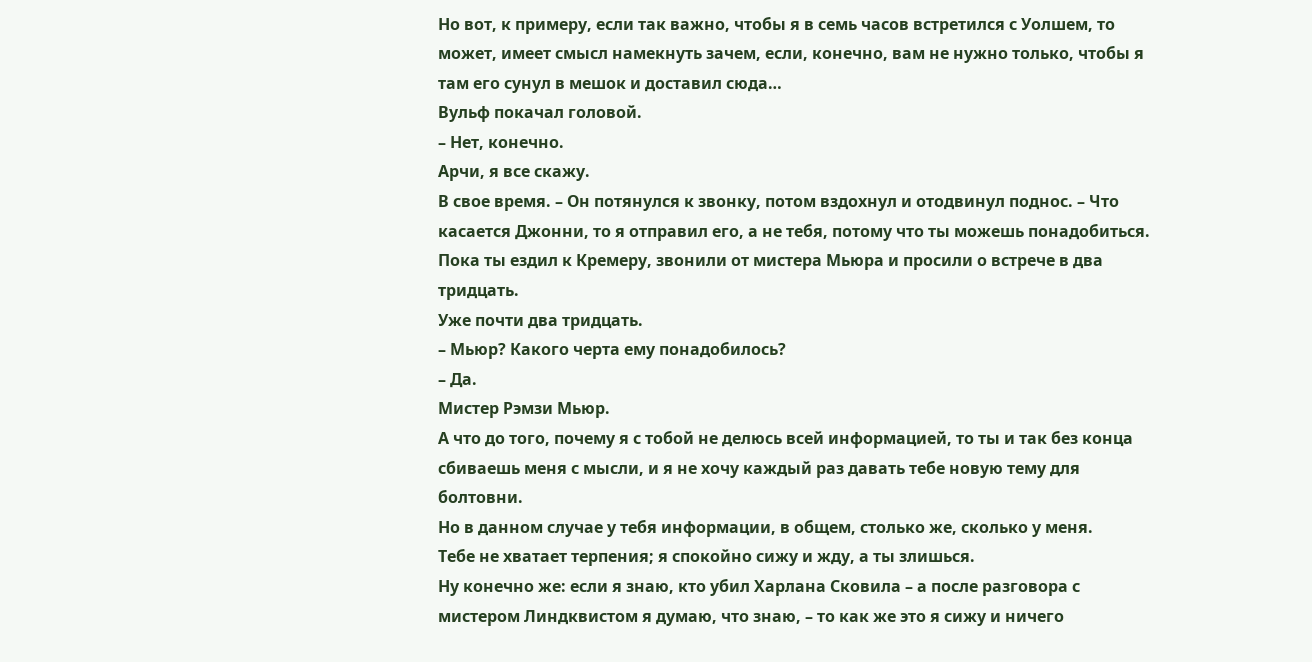Но вот, к примеру, если так важно, чтобы я в семь часов встретился с Уолшем, то может, имеет смысл намекнуть зачем, если, конечно, вам не нужно только, чтобы я там его сунул в мешок и доставил сюда…
Вульф покачал головой.
– Нет, конечно.
Арчи, я все скажу.
В свое время. – Он потянулся к звонку, потом вздохнул и отодвинул поднос. – Что касается Джонни, то я отправил его, а не тебя, потому что ты можешь понадобиться.
Пока ты ездил к Кремеру, звонили от мистера Мьюра и просили о встрече в два тридцать.
Уже почти два тридцать.
– Мьюр? Какого черта ему понадобилось?
– Да.
Мистер Рэмзи Мьюр.
А что до того, почему я с тобой не делюсь всей информацией, то ты и так без конца сбиваешь меня с мысли, и я не хочу каждый раз давать тебе новую тему для болтовни.
Но в данном случае у тебя информации, в общем, столько же, сколько у меня.
Тебе не хватает терпения; я спокойно сижу и жду, а ты злишься.
Ну конечно же: если я знаю, кто убил Харлана Сковила – а после разговора с мистером Линдквистом я думаю, что знаю, – то как же это я сижу и ничего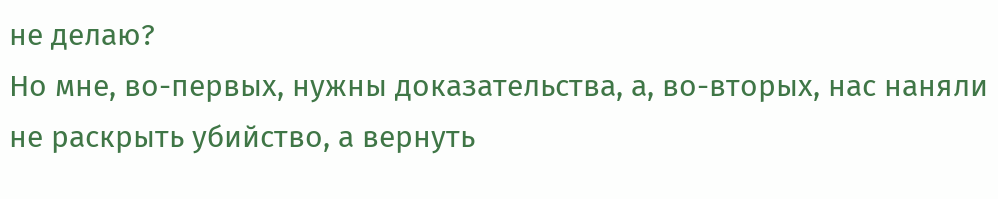не делаю?
Но мне, во-первых, нужны доказательства, а, во-вторых, нас наняли не раскрыть убийство, а вернуть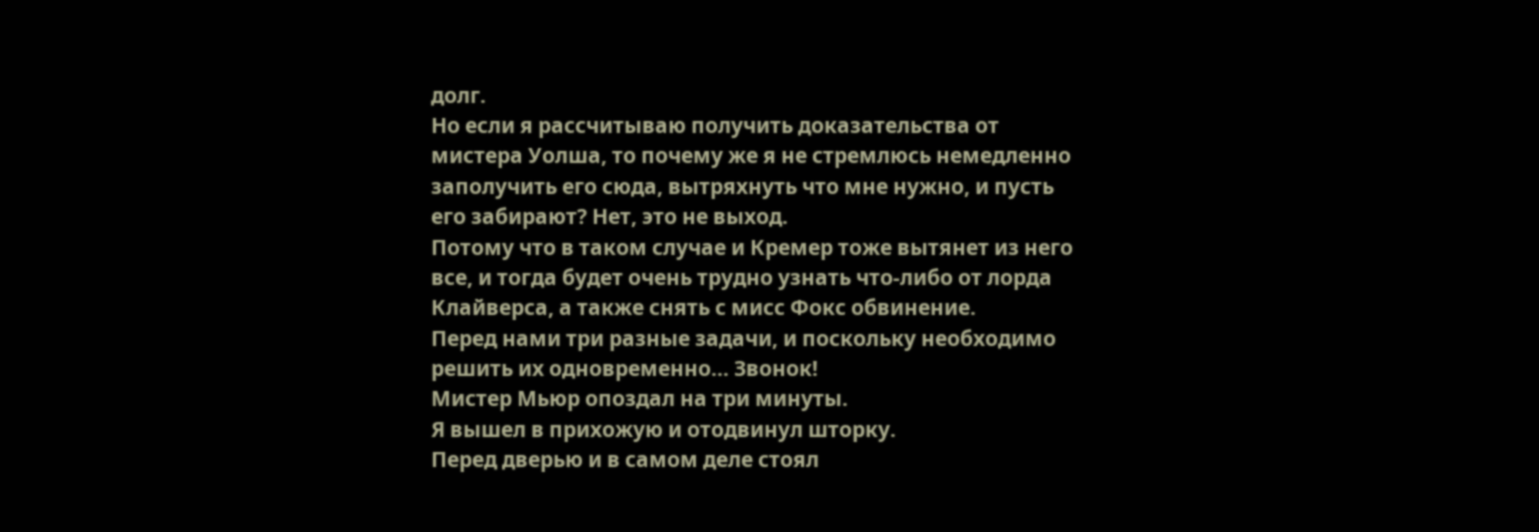долг.
Но если я рассчитываю получить доказательства от мистера Уолша, то почему же я не стремлюсь немедленно заполучить его сюда, вытряхнуть что мне нужно, и пусть его забирают? Нет, это не выход.
Потому что в таком случае и Кремер тоже вытянет из него все, и тогда будет очень трудно узнать что-либо от лорда Клайверса, а также снять с мисс Фокс обвинение.
Перед нами три разные задачи, и поскольку необходимо решить их одновременно… Звонок!
Мистер Мьюр опоздал на три минуты.
Я вышел в прихожую и отодвинул шторку.
Перед дверью и в самом деле стоял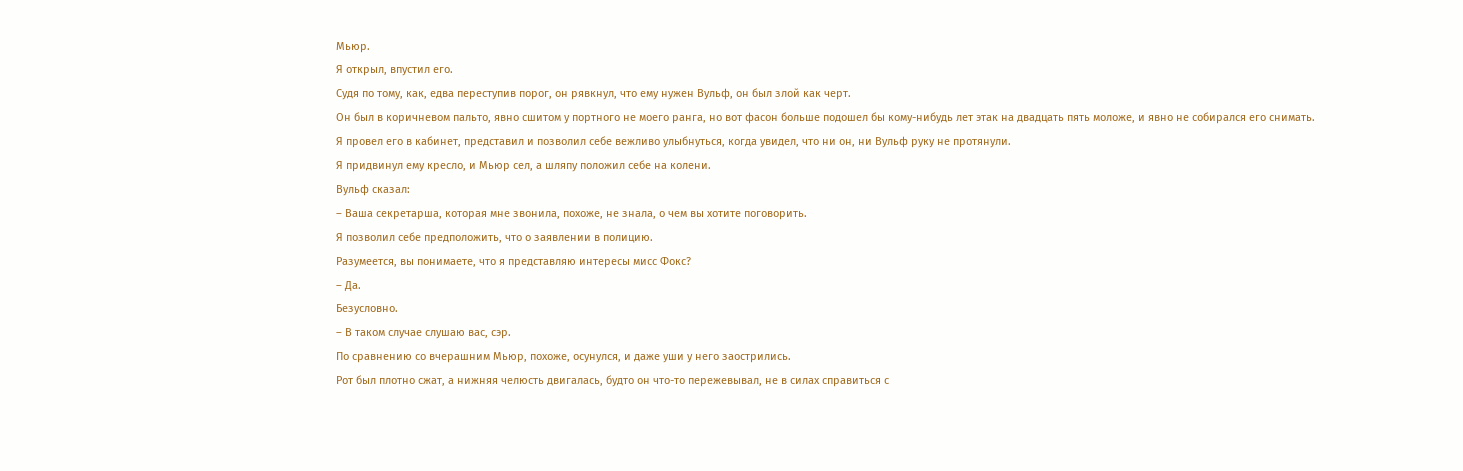Мьюр.
Я открыл, впустил его.
Судя по тому, как, едва переступив порог, он рявкнул, что ему нужен Вульф, он был злой как черт.
Он был в коричневом пальто, явно сшитом у портного не моего ранга, но вот фасон больше подошел бы кому-нибудь лет этак на двадцать пять моложе, и явно не собирался его снимать.
Я провел его в кабинет, представил и позволил себе вежливо улыбнуться, когда увидел, что ни он, ни Вульф руку не протянули.
Я придвинул ему кресло, и Мьюр сел, а шляпу положил себе на колени.
Вульф сказал:
– Ваша секретарша, которая мне звонила, похоже, не знала, о чем вы хотите поговорить.
Я позволил себе предположить, что о заявлении в полицию.
Разумеется, вы понимаете, что я представляю интересы мисс Фокс?
– Да.
Безусловно.
– В таком случае слушаю вас, сэр.
По сравнению со вчерашним Мьюр, похоже, осунулся, и даже уши у него заострились.
Рот был плотно сжат, а нижняя челюсть двигалась, будто он что-то пережевывал, не в силах справиться с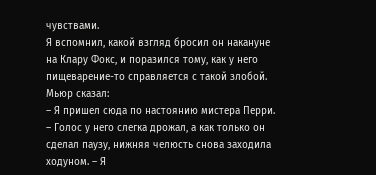чувствами.
Я вспомнил, какой взгляд бросил он накануне на Клару Фокс, и поразился тому, как у него пищеварение-то справляется с такой злобой.
Мьюр сказал:
– Я пришел сюда по настоянию мистера Перри. – Голос у него слегка дрожал, а как только он сделал паузу, нижняя челюсть снова заходила ходуном. – Я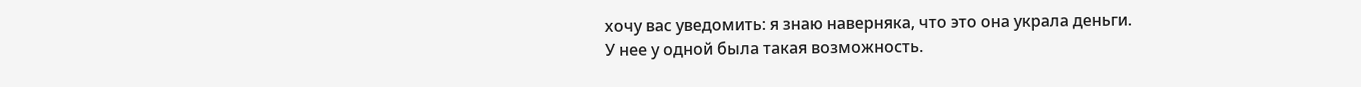хочу вас уведомить: я знаю наверняка, что это она украла деньги.
У нее у одной была такая возможность.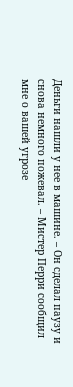Деньги нашли у нее в машине. – Он сделал паузу и снова немного пожевал. – Мистер Перри сообщил мне о вашей угрозе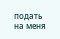подать на меня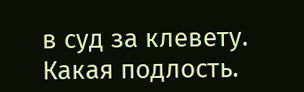в суд за клевету.
Какая подлость.